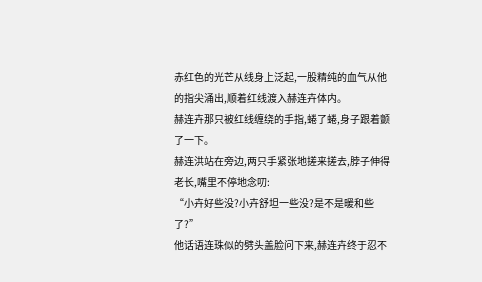赤红色的光芒从线身上泛起,一股精纯的血气从他的指尖涌出,顺着红线渡入赫连卉体内。
赫连卉那只被红线缠绕的手指,蜷了蜷,身子跟着颤了一下。
赫连洪站在旁边,两只手紧张地搓来搓去,脖子伸得老长,嘴里不停地念叨:
“小卉好些没?小卉舒坦一些没?是不是暖和些了?”
他话语连珠似的劈头盖脸问下来,赫连卉终于忍不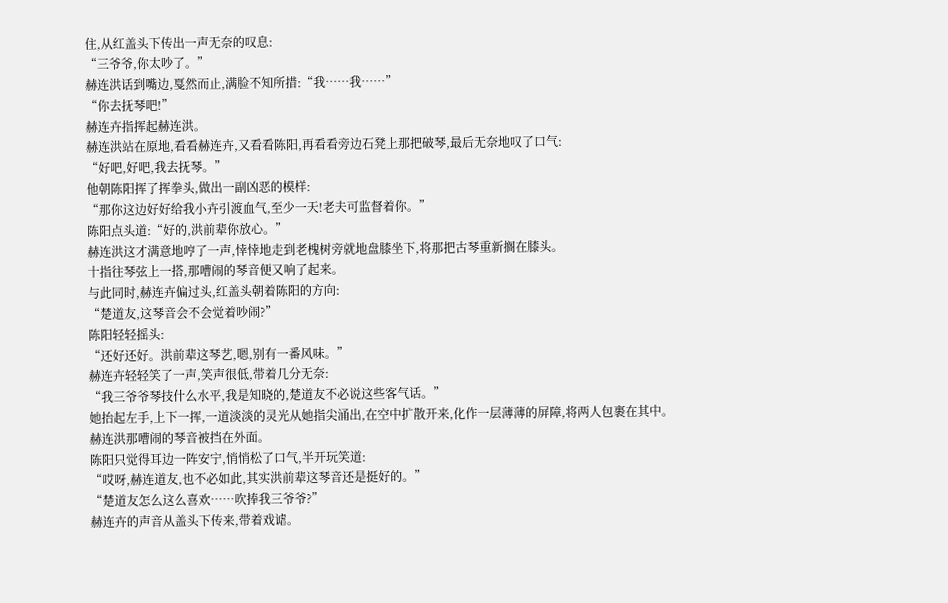住,从红盖头下传出一声无奈的叹息:
“三爷爷,你太吵了。”
赫连洪话到嘴边,戛然而止,满脸不知所措:“我……我……”
“你去抚琴吧!”
赫连卉指挥起赫连洪。
赫连洪站在原地,看看赫连卉,又看看陈阳,再看看旁边石凳上那把破琴,最后无奈地叹了口气:
“好吧,好吧,我去抚琴。”
他朝陈阳挥了挥拳头,做出一副凶恶的模样:
“那你这边好好给我小卉引渡血气,至少一天!老夫可监督着你。”
陈阳点头道:“好的,洪前辈你放心。”
赫连洪这才满意地哼了一声,悻悻地走到老槐树旁就地盘膝坐下,将那把古琴重新搁在膝头。
十指往琴弦上一搭,那嘈闹的琴音便又响了起来。
与此同时,赫连卉偏过头,红盖头朝着陈阳的方向:
“楚道友,这琴音会不会觉着吵闹?”
陈阳轻轻摇头:
“还好还好。洪前辈这琴艺,嗯,别有一番风味。”
赫连卉轻轻笑了一声,笑声很低,带着几分无奈:
“我三爷爷琴技什么水平,我是知晓的,楚道友不必说这些客气话。”
她抬起左手,上下一挥,一道淡淡的灵光从她指尖涌出,在空中扩散开来,化作一层薄薄的屏障,将两人包裹在其中。
赫连洪那嘈闹的琴音被挡在外面。
陈阳只觉得耳边一阵安宁,悄悄松了口气,半开玩笑道:
“哎呀,赫连道友,也不必如此,其实洪前辈这琴音还是挺好的。”
“楚道友怎么这么喜欢……吹捧我三爷爷?”
赫连卉的声音从盖头下传来,带着戏谑。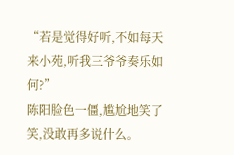“若是觉得好听,不如每天来小苑,听我三爷爷奏乐如何?”
陈阳脸色一僵,尴尬地笑了笑,没敢再多说什么。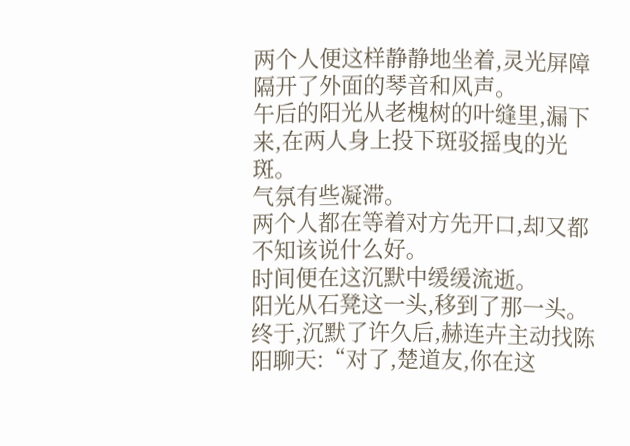两个人便这样静静地坐着,灵光屏障隔开了外面的琴音和风声。
午后的阳光从老槐树的叶缝里,漏下来,在两人身上投下斑驳摇曳的光斑。
气氛有些凝滞。
两个人都在等着对方先开口,却又都不知该说什么好。
时间便在这沉默中缓缓流逝。
阳光从石凳这一头,移到了那一头。
终于,沉默了许久后,赫连卉主动找陈阳聊天:“对了,楚道友,你在这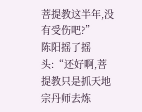菩提教这半年,没有受伤吧?”
陈阳摇了摇头:“还好啊,菩提教只是抓天地宗丹师去炼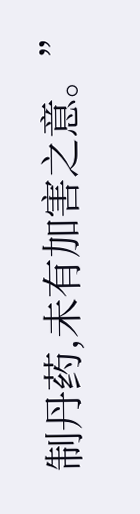制丹药,未有加害之意。”